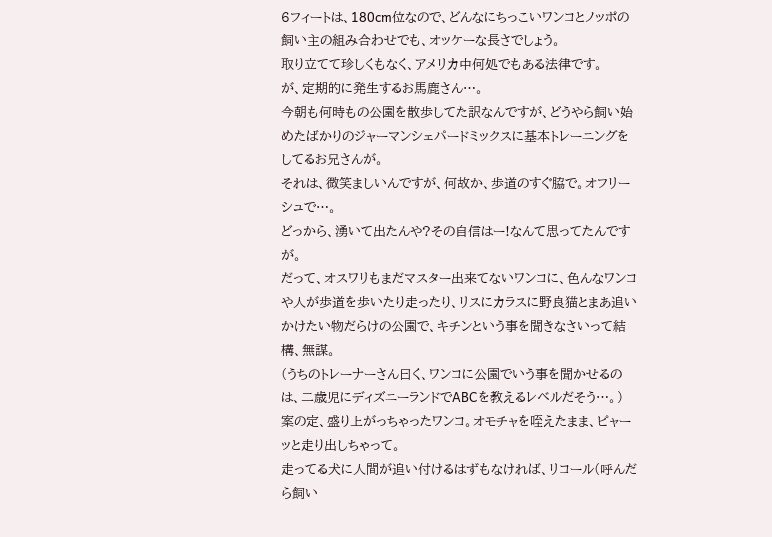6フィートは、180cm位なので、どんなにちっこいワンコとノッポの飼い主の組み合わせでも、オッケーな長さでしょう。
取り立てて珍しくもなく、アメリカ中何処でもある法律です。
が、定期的に発生するお馬鹿さん…。
今朝も何時もの公園を散歩してた訳なんですが、どうやら飼い始めたばかりのジャーマンシェパードミックスに基本トレーニングをしてるお兄さんが。
それは、微笑ましいんですが、何故か、歩道のすぐ脇で。オフリーシュで…。
どっから、湧いて出たんや?その自信はー!なんて思ってたんですが。
だって、オスワリもまだマスター出来てないワンコに、色んなワンコや人が歩道を歩いたり走ったり、リスにカラスに野良猫とまあ追いかけたい物だらけの公園で、キチンという事を聞きなさいって結構、無謀。
(うちのトレーナーさん曰く、ワンコに公園でいう事を聞かせるのは、二歳児にディズニーランドでABCを教えるレベルだそう…。)
案の定、盛り上がっちゃったワンコ。オモチャを咥えたまま、ピャーッと走り出しちゃって。
走ってる犬に人間が追い付けるはずもなければ、リコール(呼んだら飼い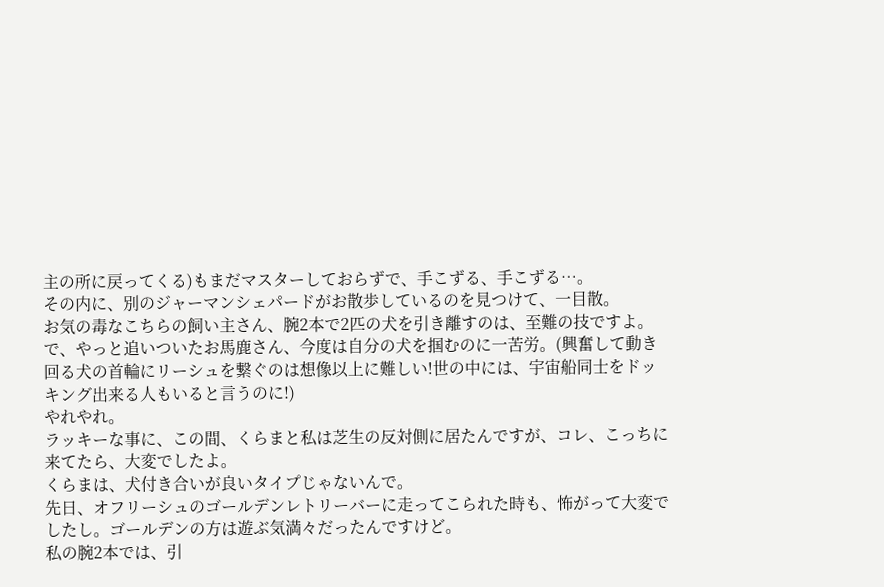主の所に戻ってくる)もまだマスターしておらずで、手こずる、手こずる…。
その内に、別のジャーマンシェパードがお散歩しているのを見つけて、一目散。
お気の毒なこちらの飼い主さん、腕2本で2匹の犬を引き離すのは、至難の技ですよ。
で、やっと追いついたお馬鹿さん、今度は自分の犬を掴むのに一苦労。(興奮して動き回る犬の首輪にリーシュを繋ぐのは想像以上に難しい!世の中には、宇宙船同士をドッキング出来る人もいると言うのに!)
やれやれ。
ラッキーな事に、この間、くらまと私は芝生の反対側に居たんですが、コレ、こっちに来てたら、大変でしたよ。
くらまは、犬付き合いが良いタイプじゃないんで。
先日、オフリーシュのゴールデンレトリーバーに走ってこられた時も、怖がって大変でしたし。ゴールデンの方は遊ぶ気満々だったんですけど。
私の腕2本では、引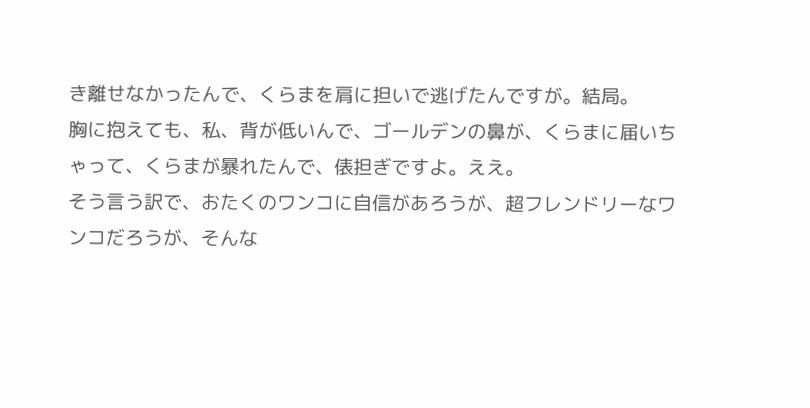き離せなかったんで、くらまを肩に担いで逃げたんですが。結局。
胸に抱えても、私、背が低いんで、ゴールデンの鼻が、くらまに届いちゃって、くらまが暴れたんで、俵担ぎですよ。ええ。
そう言う訳で、おたくのワンコに自信があろうが、超フレンドリーなワンコだろうが、そんな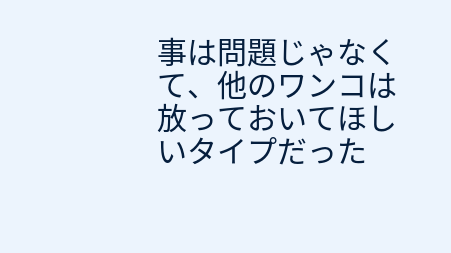事は問題じゃなくて、他のワンコは放っておいてほしいタイプだった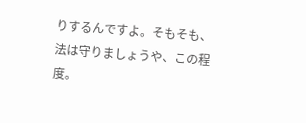りするんですよ。そもそも、法は守りましょうや、この程度。